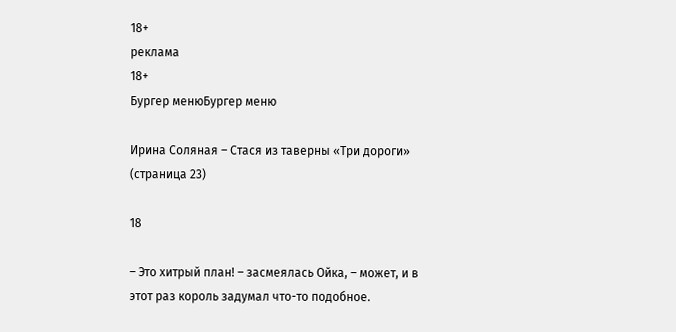18+
реклама
18+
Бургер менюБургер меню

Ирина Соляная – Стася из таверны «Три дороги» (страница 23)

18

– Это хитрый план! – засмеялась Ойка, – может, и в этот раз король задумал что-то подобное.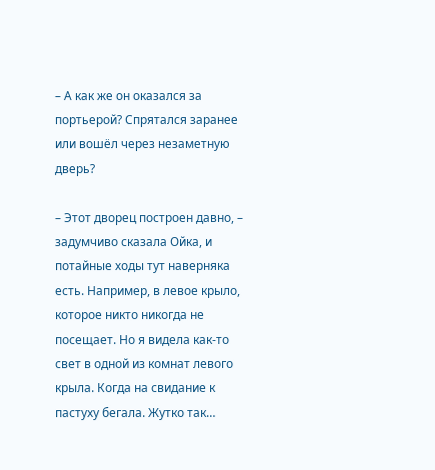– А как же он оказался за портьерой? Спрятался заранее или вошёл через незаметную дверь?

– Этот дворец построен давно, – задумчиво сказала Ойка, и потайные ходы тут наверняка есть. Например, в левое крыло, которое никто никогда не посещает. Но я видела как-то свет в одной из комнат левого крыла. Когда на свидание к пастуху бегала. Жутко так…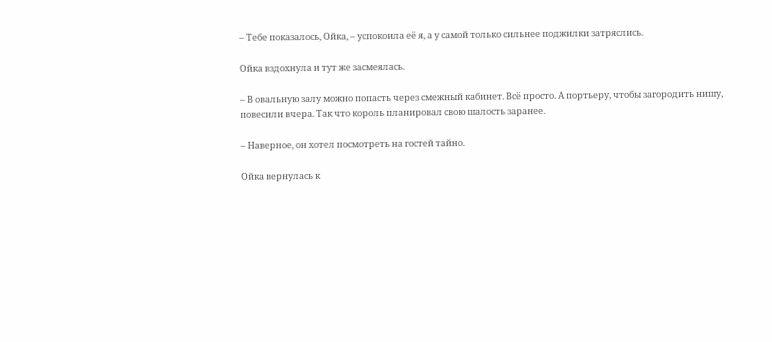– Тебе показалось, Ойка, – успокоила её я, а у самой только сильнее поджилки затряслись.

Ойка вздохнула и тут же засмеялась.

– В овальную залу можно попасть через смежный кабинет. Всё просто. А портьеру, чтобы загородить нишу, повесили вчера. Так что король планировал свою шалость заранее.

– Наверное, он хотел посмотреть на гостей тайно.

Ойка вернулась к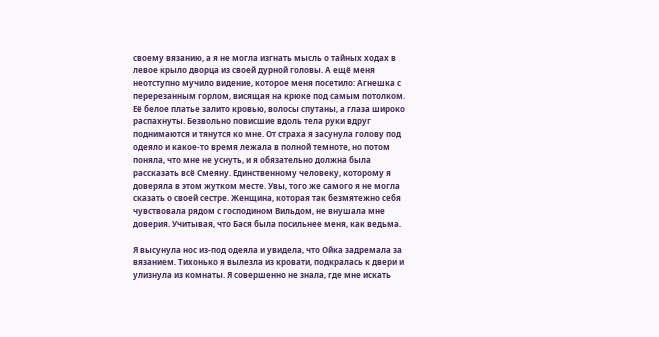своему вязанию, а я не могла изгнать мысль о тайных ходах в левое крыло дворца из своей дурной головы. А ещё меня неотступно мучило видение, которое меня посетило: Агнешка с перерезанным горлом, висящая на крюке под самым потолком. Её белое платье залито кровью, волосы спутаны, а глаза широко распахнуты. Безвольно повисшие вдоль тела руки вдруг поднимаются и тянутся ко мне. От страха я засунула голову под одеяло и какое-то время лежала в полной темноте, но потом поняла, что мне не уснуть, и я обязательно должна была рассказать всё Смеяну. Единственному человеку, которому я доверяла в этом жутком месте. Увы, того же самого я не могла сказать о своей сестре. Женщина, которая так безмятежно себя чувствовала рядом с господином Вильдом, не внушала мне доверия. Учитывая, что Бася была посильнее меня, как ведьма.

Я высунула нос из-под одеяла и увидела, что Ойка задремала за вязанием. Тихонько я вылезла из кровати, подкралась к двери и улизнула из комнаты. Я совершенно не знала, где мне искать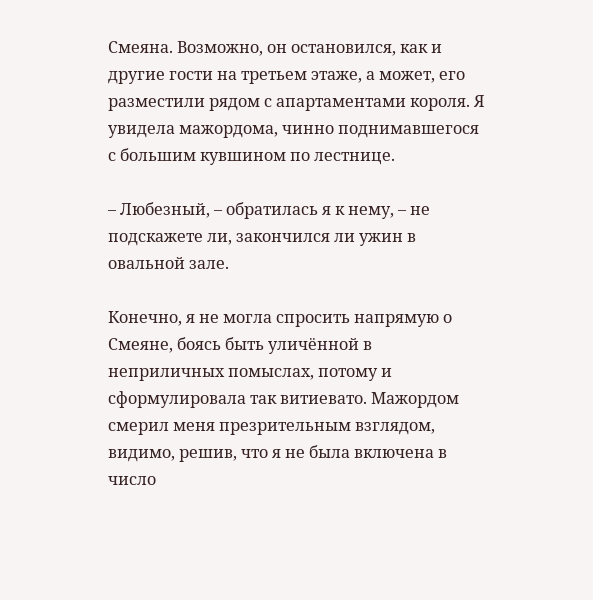Смеяна. Возможно, он остановился, как и другие гости на третьем этаже, а может, его разместили рядом с апартаментами короля. Я увидела мажордома, чинно поднимавшегося с большим кувшином по лестнице.

– Любезный, – обратилась я к нему, – не подскажете ли, закончился ли ужин в овальной зале.

Конечно, я не могла спросить напрямую о Смеяне, боясь быть уличённой в неприличных помыслах, потому и сформулировала так витиевато. Мажордом смерил меня презрительным взглядом, видимо, решив, что я не была включена в число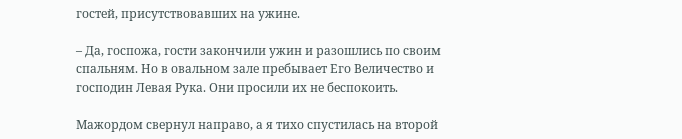гостей, присутствовавших на ужине.

– Да, госпожа, гости закончили ужин и разошлись по своим спальням. Но в овальном зале пребывает Его Величество и господин Левая Рука. Они просили их не беспокоить.

Мажордом свернул направо, а я тихо спустилась на второй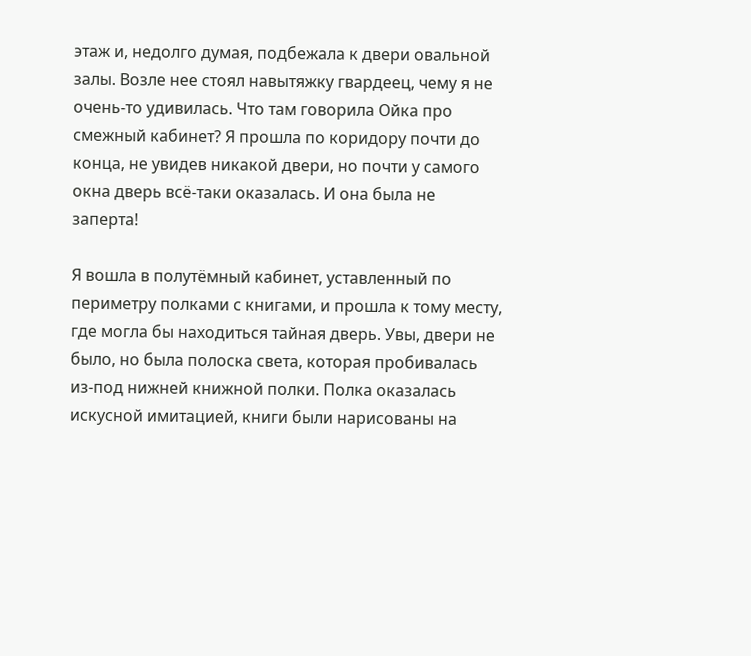этаж и, недолго думая, подбежала к двери овальной залы. Возле нее стоял навытяжку гвардеец, чему я не очень-то удивилась. Что там говорила Ойка про смежный кабинет? Я прошла по коридору почти до конца, не увидев никакой двери, но почти у самого окна дверь всё-таки оказалась. И она была не заперта!

Я вошла в полутёмный кабинет, уставленный по периметру полками с книгами, и прошла к тому месту, где могла бы находиться тайная дверь. Увы, двери не было, но была полоска света, которая пробивалась из-под нижней книжной полки. Полка оказалась искусной имитацией, книги были нарисованы на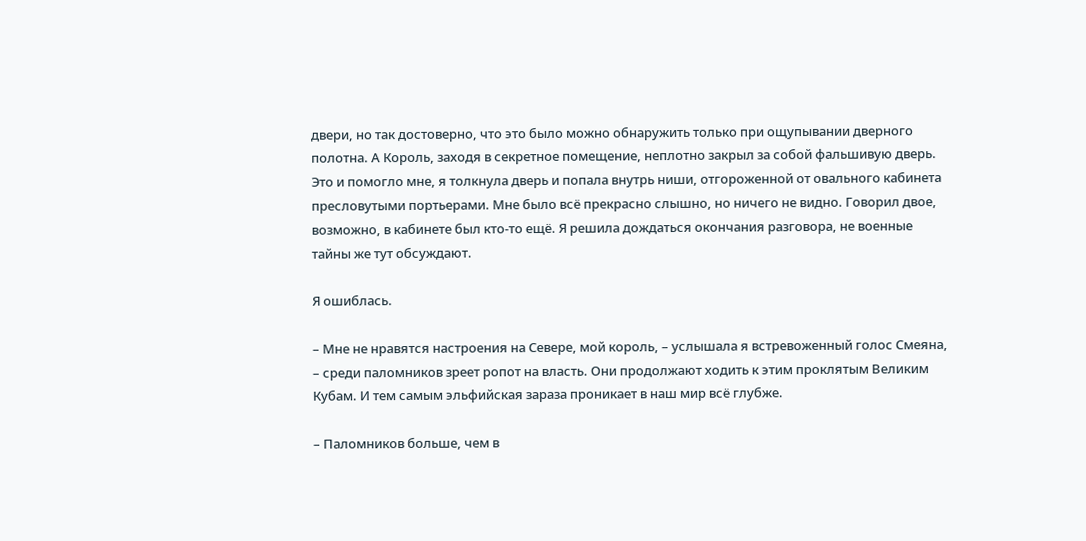двери, но так достоверно, что это было можно обнаружить только при ощупывании дверного полотна. А Король, заходя в секретное помещение, неплотно закрыл за собой фальшивую дверь. Это и помогло мне, я толкнула дверь и попала внутрь ниши, отгороженной от овального кабинета пресловутыми портьерами. Мне было всё прекрасно слышно, но ничего не видно. Говорил двое, возможно, в кабинете был кто-то ещё. Я решила дождаться окончания разговора, не военные тайны же тут обсуждают.

Я ошиблась.

– Мне не нравятся настроения на Севере, мой король, – услышала я встревоженный голос Смеяна, – среди паломников зреет ропот на власть. Они продолжают ходить к этим проклятым Великим Кубам. И тем самым эльфийская зараза проникает в наш мир всё глубже.

– Паломников больше, чем в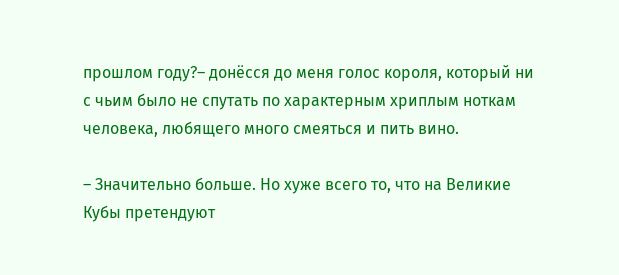прошлом году?– донёсся до меня голос короля, который ни с чьим было не спутать по характерным хриплым ноткам человека, любящего много смеяться и пить вино.

– Значительно больше. Но хуже всего то, что на Великие Кубы претендуют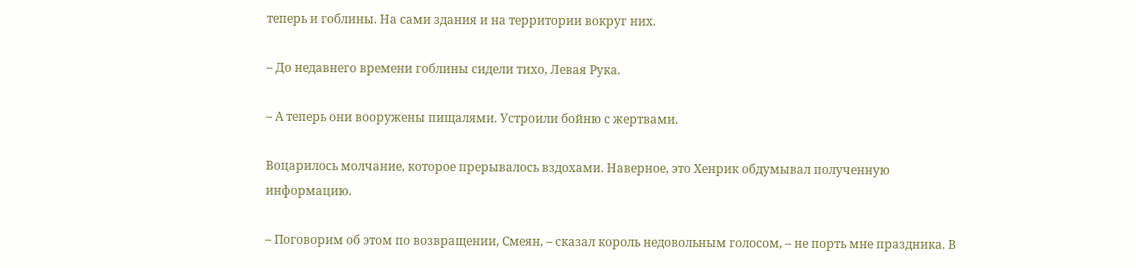теперь и гоблины. На сами здания и на территории вокруг них.

– До недавнего времени гоблины сидели тихо, Левая Рука.

– А теперь они вооружены пищалями. Устроили бойню с жертвами.

Воцарилось молчание, которое прерывалось вздохами. Наверное, это Хенрик обдумывал полученную информацию.

– Поговорим об этом по возвращении, Смеян, – сказал король недовольным голосом, – не порть мне праздника. В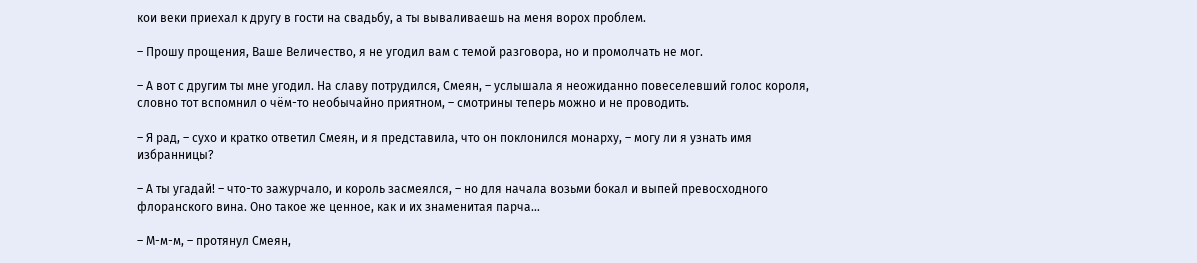кои веки приехал к другу в гости на свадьбу, а ты вываливаешь на меня ворох проблем.

– Прошу прощения, Ваше Величество, я не угодил вам с темой разговора, но и промолчать не мог.

– А вот с другим ты мне угодил. На славу потрудился, Смеян, – услышала я неожиданно повеселевший голос короля, словно тот вспомнил о чём-то необычайно приятном, – смотрины теперь можно и не проводить.

– Я рад, – сухо и кратко ответил Смеян, и я представила, что он поклонился монарху, – могу ли я узнать имя избранницы?

– А ты угадай! – что-то зажурчало, и король засмеялся, – но для начала возьми бокал и выпей превосходного флоранского вина. Оно такое же ценное, как и их знаменитая парча…

– М-м-м, – протянул Смеян,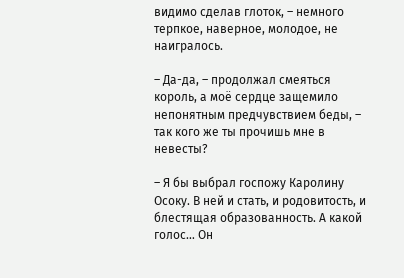видимо сделав глоток, – немного терпкое, наверное, молодое, не наигралось.

– Да-да, – продолжал смеяться король, а моё сердце защемило непонятным предчувствием беды, – так кого же ты прочишь мне в невесты?

– Я бы выбрал госпожу Каролину Осоку. В ней и стать, и родовитость, и блестящая образованность. А какой голос… Он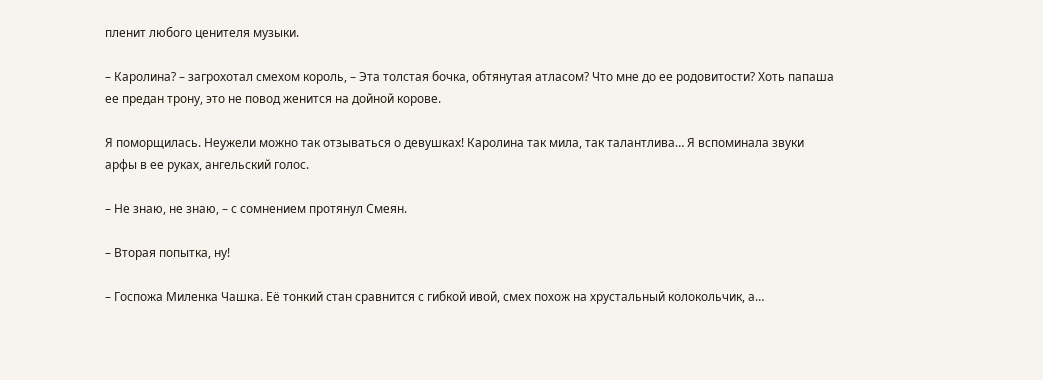пленит любого ценителя музыки.

– Каролина? – загрохотал смехом король, – Эта толстая бочка, обтянутая атласом? Что мне до ее родовитости? Хоть папаша ее предан трону, это не повод женится на дойной корове.

Я поморщилась. Неужели можно так отзываться о девушках! Каролина так мила, так талантлива… Я вспоминала звуки арфы в ее руках, ангельский голос.

– Не знаю, не знаю, – с сомнением протянул Смеян.

– Вторая попытка, ну!

– Госпожа Миленка Чашка. Её тонкий стан сравнится с гибкой ивой, смех похож на хрустальный колокольчик, а…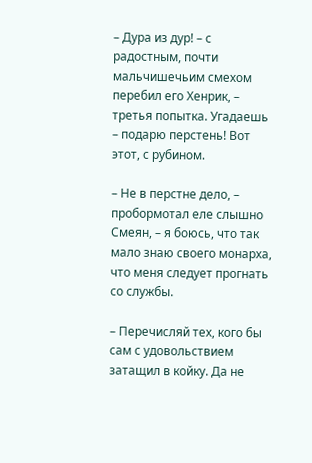– Дура из дур! – с радостным, почти мальчишечьим смехом перебил его Хенрик, – третья попытка. Угадаешь – подарю перстень! Вот этот, с рубином.

– Не в перстне дело, – пробормотал еле слышно Смеян, – я боюсь, что так мало знаю своего монарха, что меня следует прогнать со службы.

– Перечисляй тех, кого бы сам с удовольствием затащил в койку. Да не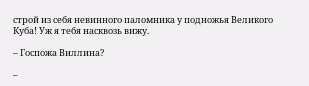строй из себя невинного паломника у подножья Великого Куба! Уж я тебя насквозь вижу.

– Госпожа Виллина?

–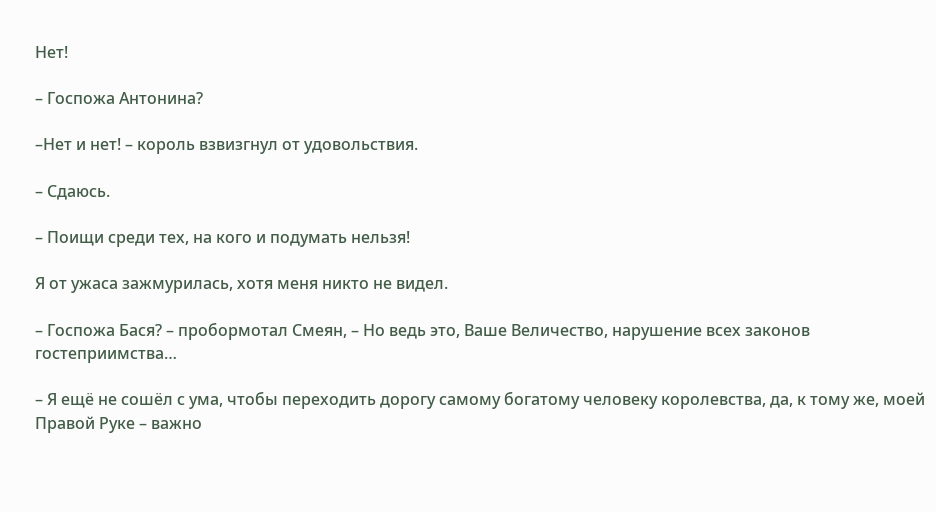Нет!

– Госпожа Антонина?

–Нет и нет! – король взвизгнул от удовольствия.

– Сдаюсь.

– Поищи среди тех, на кого и подумать нельзя!

Я от ужаса зажмурилась, хотя меня никто не видел.

– Госпожа Бася? – пробормотал Смеян, – Но ведь это, Ваше Величество, нарушение всех законов гостеприимства…

– Я ещё не сошёл с ума, чтобы переходить дорогу самому богатому человеку королевства, да, к тому же, моей Правой Руке – важно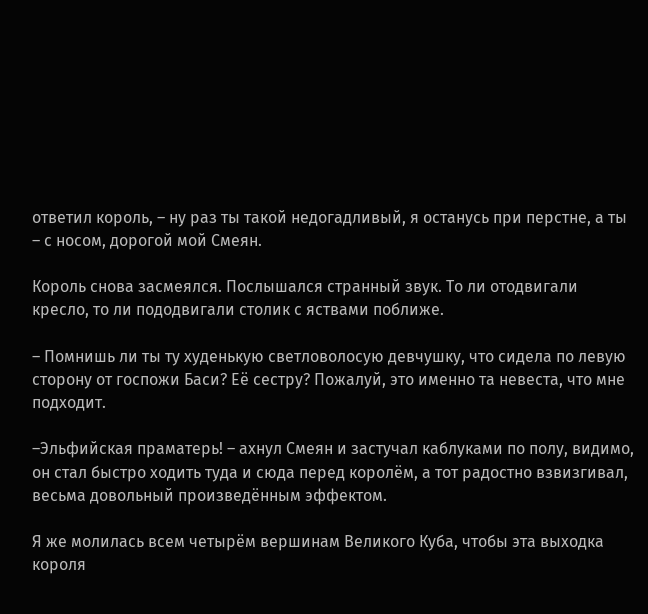ответил король, – ну раз ты такой недогадливый, я останусь при перстне, а ты – с носом, дорогой мой Смеян.

Король снова засмеялся. Послышался странный звук. То ли отодвигали кресло, то ли пододвигали столик с яствами поближе.

– Помнишь ли ты ту худенькую светловолосую девчушку, что сидела по левую сторону от госпожи Баси? Её сестру? Пожалуй, это именно та невеста, что мне подходит.

–Эльфийская праматерь! – ахнул Смеян и застучал каблуками по полу, видимо, он стал быстро ходить туда и сюда перед королём, а тот радостно взвизгивал, весьма довольный произведённым эффектом.

Я же молилась всем четырём вершинам Великого Куба, чтобы эта выходка короля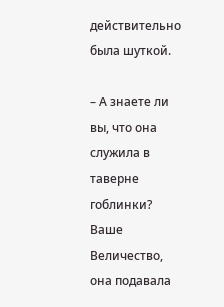действительно была шуткой.

– А знаете ли вы, что она служила в таверне гоблинки? Ваше Величество, она подавала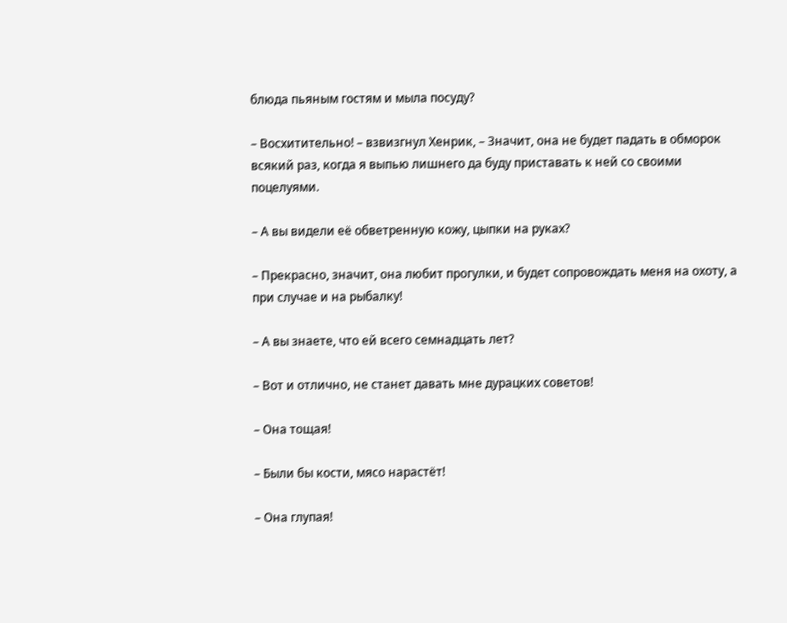блюда пьяным гостям и мыла посуду?

– Восхитительно! – взвизгнул Хенрик, – Значит, она не будет падать в обморок всякий раз, когда я выпью лишнего да буду приставать к ней со своими поцелуями.

– А вы видели её обветренную кожу, цыпки на руках?

– Прекрасно, значит, она любит прогулки, и будет сопровождать меня на охоту, а при случае и на рыбалку!

– А вы знаете, что ей всего семнадцать лет?

– Вот и отлично, не станет давать мне дурацких советов!

– Она тощая!

– Были бы кости, мясо нарастёт!

– Она глупая!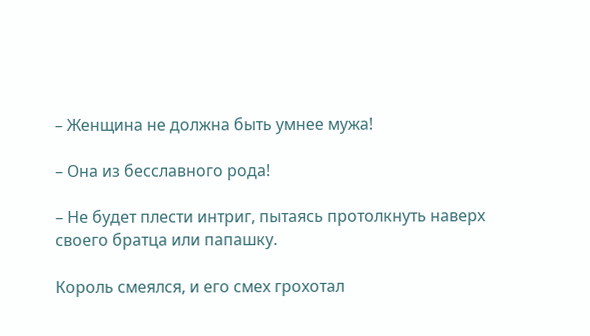– Женщина не должна быть умнее мужа!

– Она из бесславного рода!

– Не будет плести интриг, пытаясь протолкнуть наверх своего братца или папашку.

Король смеялся, и его смех грохотал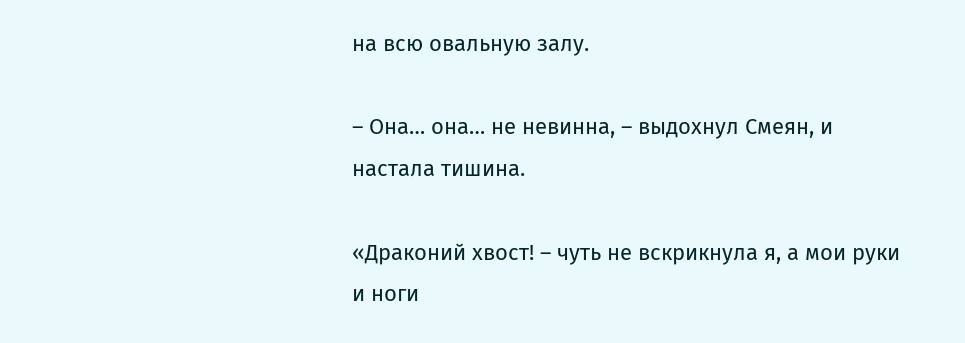на всю овальную залу.

– Она… она… не невинна, – выдохнул Смеян, и настала тишина.

«Драконий хвост! – чуть не вскрикнула я, а мои руки и ноги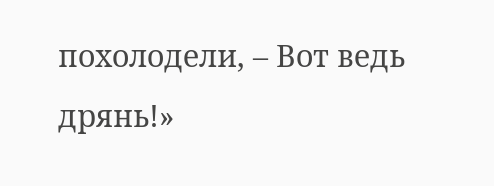похолодели, – Вот ведь дрянь!»